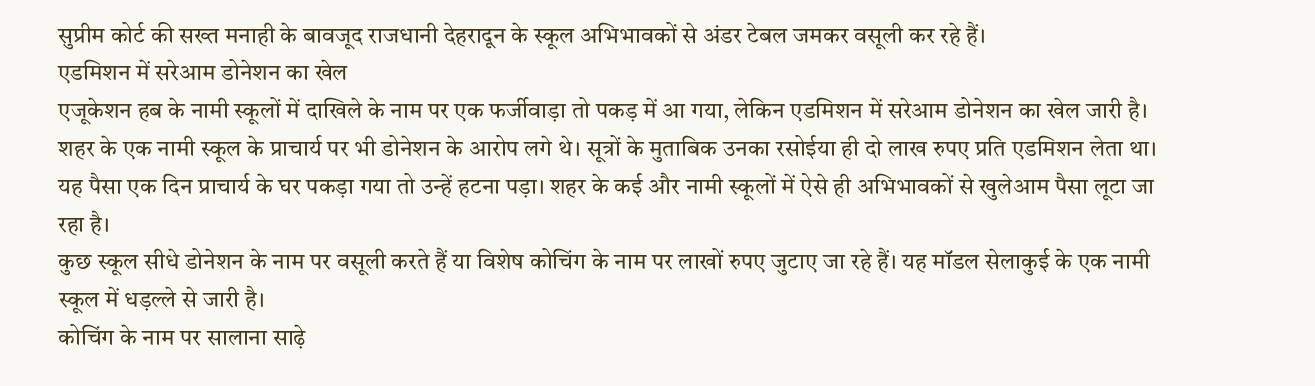सुप्रीम कोर्ट की सख्त मनाही के बावजूद राजधानी देहरादून के स्कूल अभिभावकों से अंडर टेबल जमकर वसूली कर रहे हैं।
एडमिशन में सरेआम डोनेशन का खेल
एजूकेशन हब के नामी स्कूलों में दाखिले के नाम पर एक फर्जीवाड़ा तो पकड़ में आ गया, लेकिन एडमिशन में सरेआम डोनेशन का खेल जारी है।
शहर के एक नामी स्कूल के प्राचार्य पर भी डोनेशन के आरोप लगे थे। सूत्रों के मुताबिक उनका रसोईया ही दो लाख रुपए प्रति एडमिशन लेता था।
यह पैसा एक दिन प्राचार्य के घर पकड़ा गया तो उन्हें हटना पड़ा। शहर के कई और नामी स्कूलों में ऐसे ही अभिभावकों से खुलेआम पैसा लूटा जा रहा है।
कुछ स्कूल सीधे डोनेशन के नाम पर वसूली करते हैं या विशेष कोचिंग के नाम पर लाखों रुपए जुटाए जा रहे हैं। यह मॉडल सेलाकुई के एक नामी स्कूल में धड़ल्ले से जारी है।
कोचिंग के नाम पर सालाना साढ़े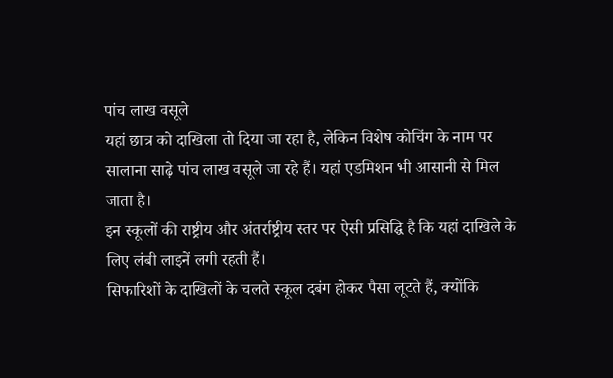पांच लाख वसूले
यहां छात्र को दाखिला तो दिया जा रहा है, लेकिन विशेष कोचिंग के नाम पर सालाना साढ़े पांच लाख वसूले जा रहे हैं। यहां एडमिशन भी आसानी से मिल जाता है।
इन स्कूलों की राष्ट्रीय और अंतर्राष्ट्रीय स्तर पर ऐसी प्रसिद्घि है कि यहां दाखिले के लिए लंबी लाइनें लगी रहती हैं।
सिफारिशों के दाखिलों के चलते स्कूल दबंग होकर पैसा लूटते हैं, क्योंकि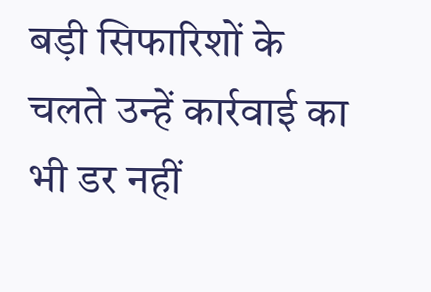बड़ी सिफारिशों के चलते उन्हें कार्रवाई का भी डर नहीं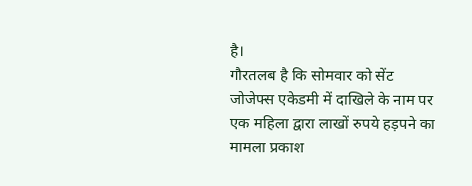है।
गौरतलब है कि सोमवार को सेंट जोजेफ्स एकेडमी में दाखिले के नाम पर एक महिला द्वारा लाखों रुपये हड़पने का मामला प्रकाश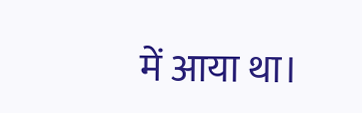में आया था।